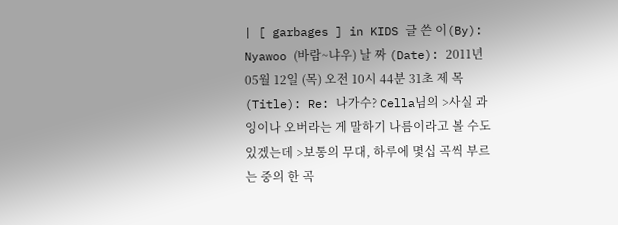| [ garbages ] in KIDS 글 쓴 이(By): Nyawoo (바람~냐우) 날 짜 (Date): 2011년 05월 12일 (목) 오전 10시 44분 31초 제 목(Title): Re: 나가수? Cella님의 >사실 과잉이나 오버라는 게 말하기 나름이라고 볼 수도 있겠는데 >보통의 무대, 하루에 몇십 곡씩 부르는 중의 한 곡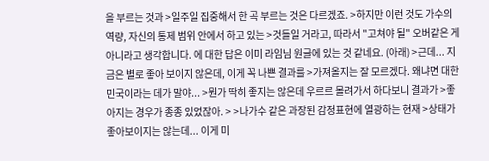을 부르는 것과 >일주일 집중해서 한 곡 부르는 것은 다르겠죠. >하지만 이런 것도 가수의 역량, 자신의 통제 범위 안에서 하고 있는 >것들일 거라고, 따라서 "고쳐야 될" 오버같은 게 아니라고 생각합니다. 에 대한 답은 이미 라임님 원글에 있는 것 같네요. (아래) >근데... 지금은 별로 좋아 보이지 않은데, 이게 꼭 나쁜 결과를 >가져올지는 잘 모르겠다. 왜냐면 대한민국이라는 데가 말야... >뭔가 딱히 좋지는 않은데 우르르 몰려가서 하다보니 결과가 >좋아지는 경우가 종종 있었잖아. > >나가수 같은 과장된 감정표현에 열광하는 현재 >상태가 좋아보이지는 않는데... 이게 미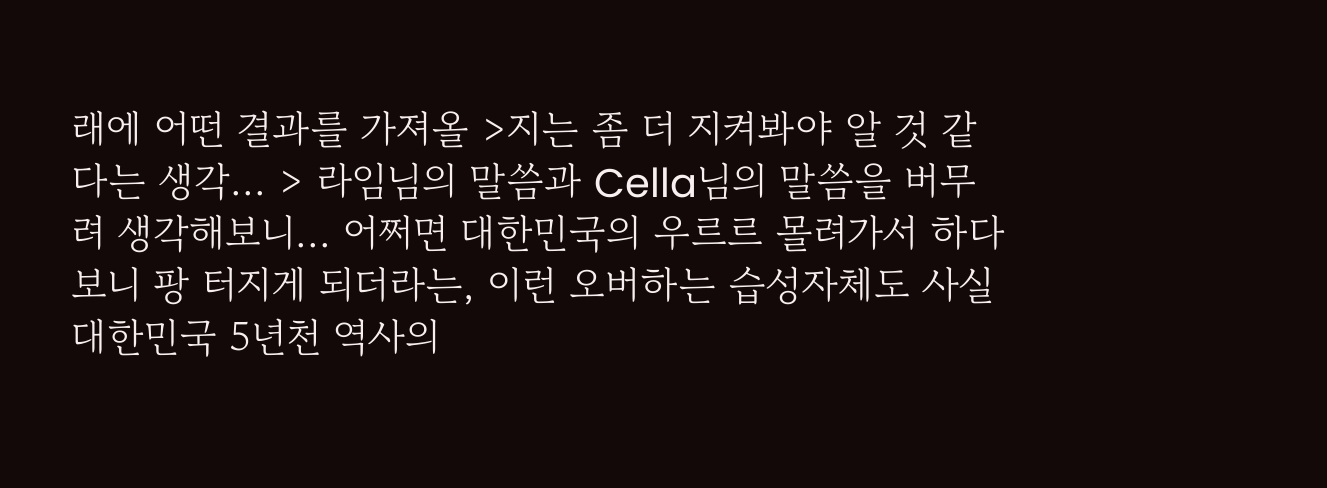래에 어떤 결과를 가져올 >지는 좀 더 지켜봐야 알 것 같다는 생각... > 라임님의 말씀과 Cella님의 말씀을 버무려 생각해보니... 어쩌면 대한민국의 우르르 몰려가서 하다보니 팡 터지게 되더라는, 이런 오버하는 습성자체도 사실 대한민국 5년천 역사의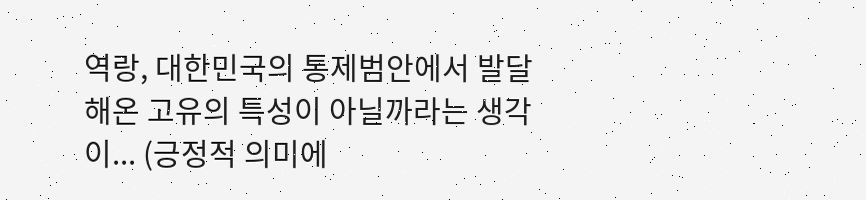역랑, 대한민국의 통제범안에서 발달해온 고유의 특성이 아닐까라는 생각이... (긍정적 의미에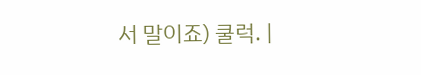서 말이죠) 쿨럭. |